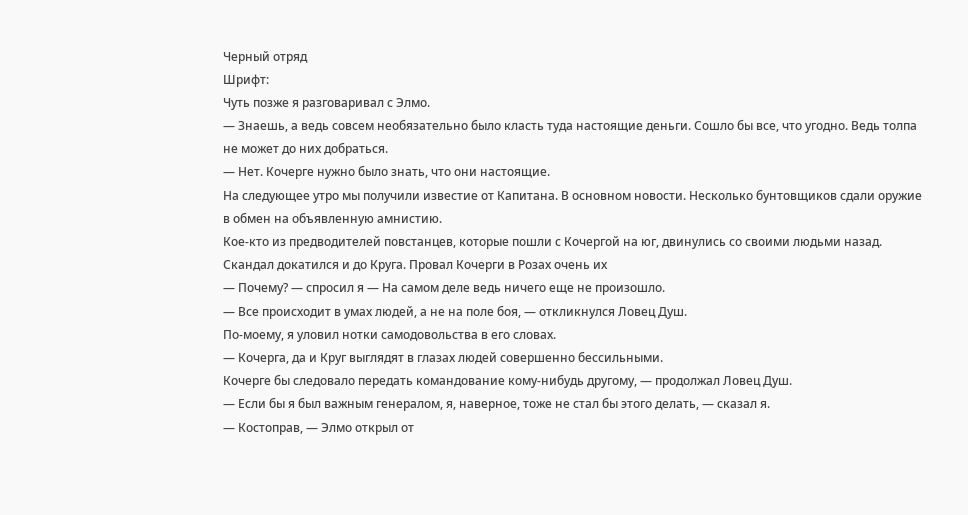Черный отряд
Шрифт:
Чуть позже я разговаривал с Элмо.
— Знаешь, а ведь совсем необязательно было класть туда настоящие деньги. Сошло бы все, что угодно. Ведь толпа не может до них добраться.
— Нет. Кочерге нужно было знать, что они настоящие.
На следующее утро мы получили известие от Капитана. В основном новости. Несколько бунтовщиков сдали оружие в обмен на объявленную амнистию.
Кое-кто из предводителей повстанцев, которые пошли с Кочергой на юг, двинулись со своими людьми назад. Скандал докатился и до Круга. Провал Кочерги в Розах очень их
— Почему? — спросил я — На самом деле ведь ничего еще не произошло.
— Все происходит в умах людей, а не на поле боя, — откликнулся Ловец Душ.
По-моему, я уловил нотки самодовольства в его словах.
— Кочерга, да и Круг выглядят в глазах людей совершенно бессильными.
Кочерге бы следовало передать командование кому-нибудь другому, — продолжал Ловец Душ.
— Если бы я был важным генералом, я, наверное, тоже не стал бы этого делать, — сказал я.
— Костоправ, — Элмо открыл от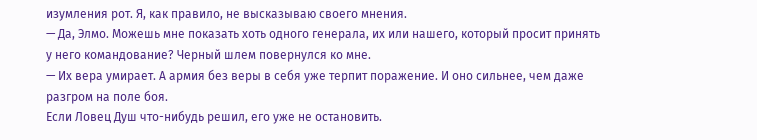изумления рот. Я, как правило, не высказываю своего мнения.
— Да, Элмо. Можешь мне показать хоть одного генерала, их или нашего, который просит принять у него командование? Черный шлем повернулся ко мне.
— Их вера умирает. А армия без веры в себя уже терпит поражение. И оно сильнее, чем даже разгром на поле боя.
Если Ловец Душ что-нибудь решил, его уже не остановить.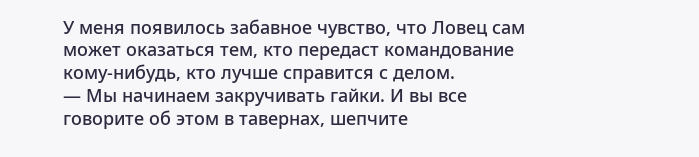У меня появилось забавное чувство, что Ловец сам может оказаться тем, кто передаст командование кому-нибудь, кто лучше справится с делом.
— Мы начинаем закручивать гайки. И вы все говорите об этом в тавернах, шепчите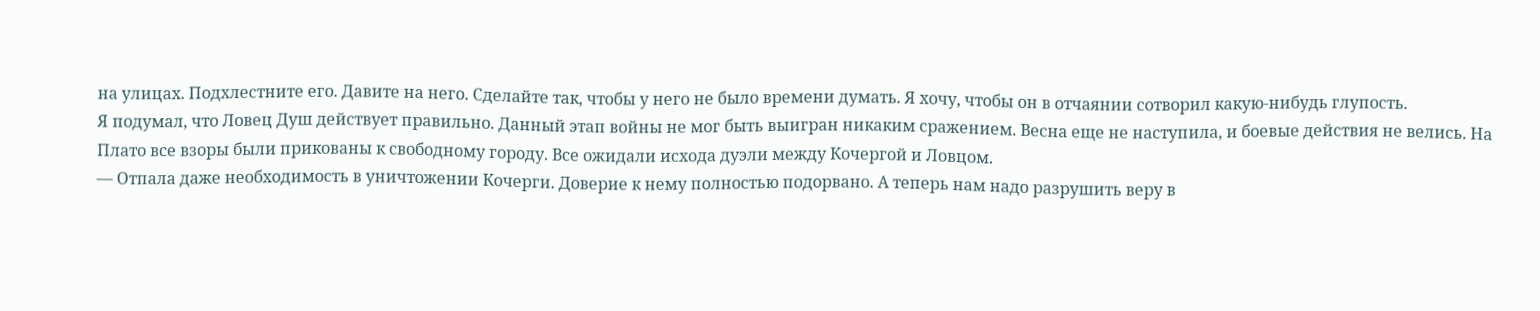на улицах. Подхлестните его. Давите на него. Сделайте так, чтобы у него не было времени думать. Я хочу, чтобы он в отчаянии сотворил какую-нибудь глупость.
Я подумал, что Ловец Душ действует правильно. Данный этап войны не мог быть выигран никаким сражением. Весна еще не наступила, и боевые действия не велись. На Плато все взоры были прикованы к свободному городу. Все ожидали исхода дуэли между Кочергой и Ловцом.
— Отпала даже необходимость в уничтожении Кочерги. Доверие к нему полностью подорвано. А теперь нам надо разрушить веру в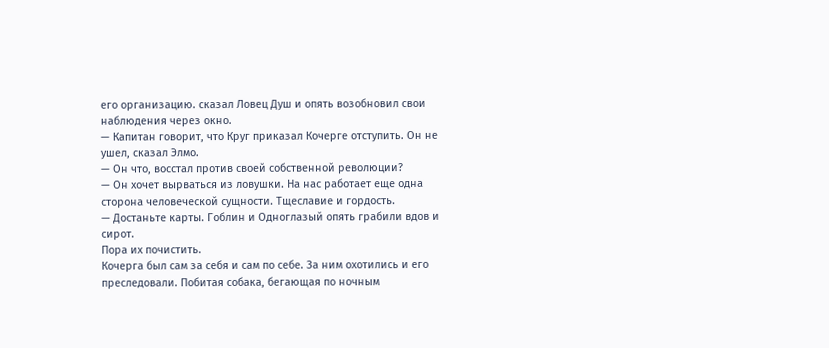его организацию. сказал Ловец Душ и опять возобновил свои наблюдения через окно.
— Капитан говорит, что Круг приказал Кочерге отступить. Он не ушел, сказал Элмо.
— Он что, восстал против своей собственной революции?
— Он хочет вырваться из ловушки. На нас работает еще одна сторона человеческой сущности. Тщеславие и гордость.
— Достаньте карты. Гоблин и Одноглазый опять грабили вдов и сирот.
Пора их почистить.
Кочерга был сам за себя и сам по себе. За ним охотились и его преследовали. Побитая собака, бегающая по ночным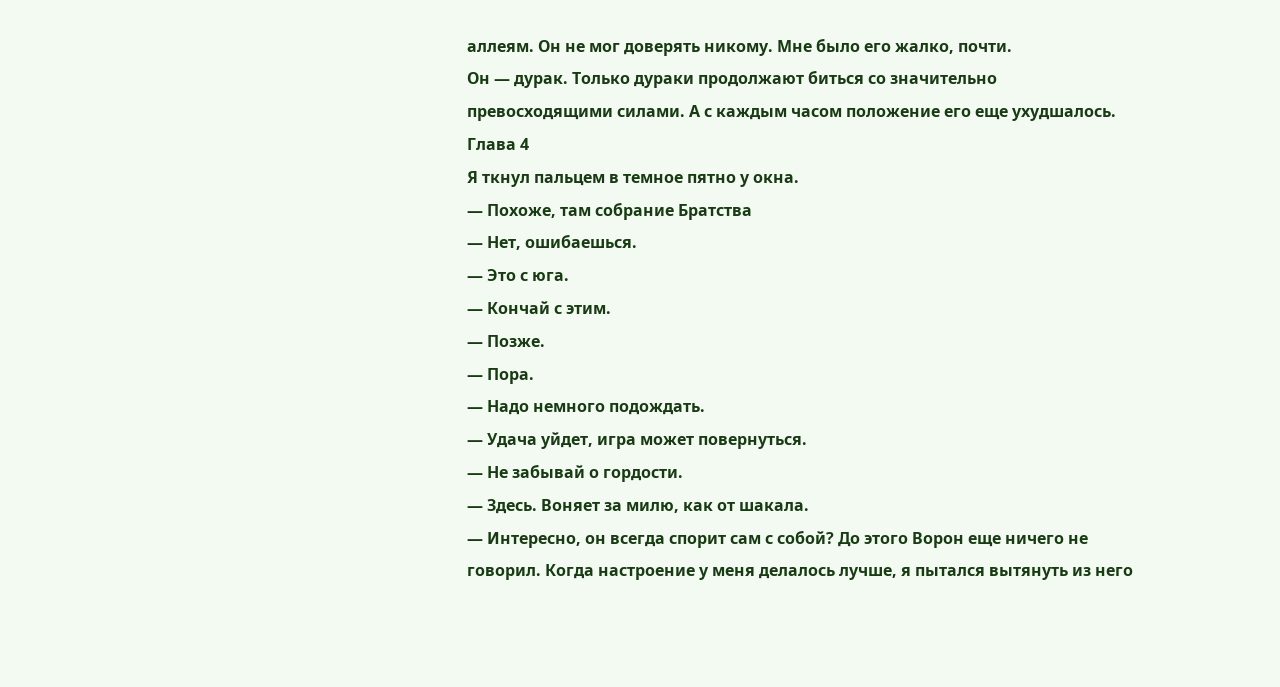аллеям. Он не мог доверять никому. Мне было его жалко, почти.
Он — дурак. Только дураки продолжают биться со значительно превосходящими силами. А с каждым часом положение его еще ухудшалось.
Глава 4
Я ткнул пальцем в темное пятно у окна.
— Похоже, там собрание Братства
— Нет, ошибаешься.
— Это с юга.
— Кончай с этим.
— Позже.
— Пора.
— Надо немного подождать.
— Удача уйдет, игра может повернуться.
— Не забывай о гордости.
— Здесь. Воняет за милю, как от шакала.
— Интересно, он всегда спорит сам с собой? До этого Ворон еще ничего не говорил. Когда настроение у меня делалось лучше, я пытался вытянуть из него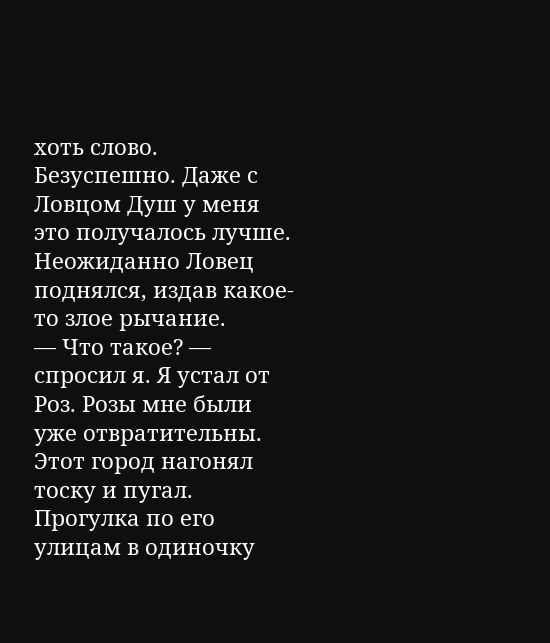хоть слово. Безуспешно. Даже с Ловцом Душ у меня это получалось лучше.
Неожиданно Ловец поднялся, издав какое-то злое рычание.
— Что такое? — спросил я. Я устал от Роз. Розы мне были уже отвратительны. Этот город нагонял тоску и пугал. Прогулка по его улицам в одиночку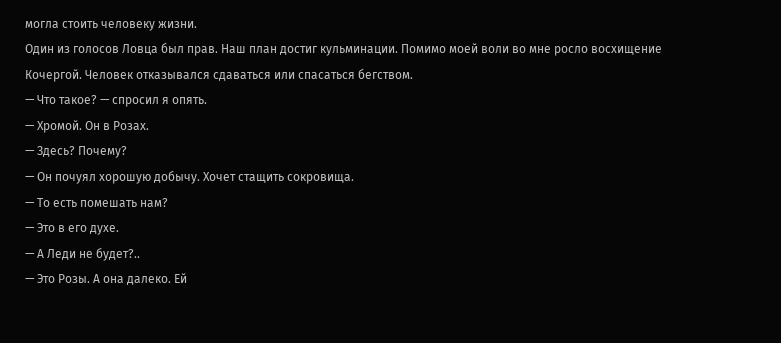могла стоить человеку жизни.
Один из голосов Ловца был прав. Наш план достиг кульминации. Помимо моей воли во мне росло восхищение Кочергой. Человек отказывался сдаваться или спасаться бегством.
— Что такое? — спросил я опять.
— Хромой. Он в Розах.
— Здесь? Почему?
— Он почуял хорошую добычу. Хочет стащить сокровища.
— То есть помешать нам?
— Это в его духе.
— А Леди не будет?..
— Это Розы. А она далеко. Ей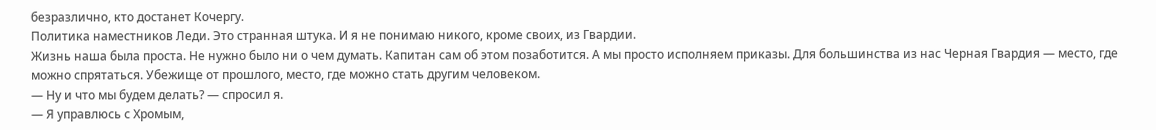безразлично, кто достанет Кочергу.
Политика наместников Леди. Это странная штука. И я не понимаю никого, кроме своих, из Гвардии.
Жизнь наша была проста. Не нужно было ни о чем думать. Капитан сам об этом позаботится. А мы просто исполняем приказы. Для большинства из нас Черная Гвардия — место, где можно спрятаться. Убежище от прошлого, место, где можно стать другим человеком.
— Ну и что мы будем делать? — спросил я.
— Я управлюсь с Хромым,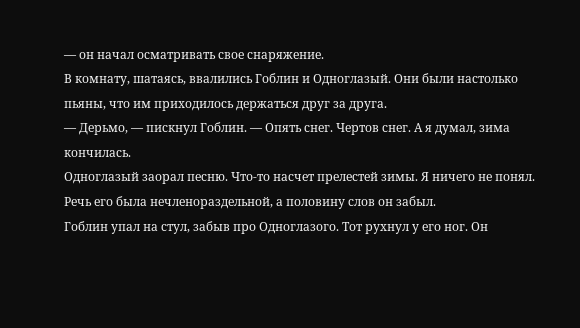— он начал осматривать свое снаряжение.
В комнату, шатаясь, ввалились Гоблин и Одноглазый. Они были настолько пьяны, что им приходилось держаться друг за друга.
— Дерьмо, — пискнул Гоблин. — Опять снег. Чертов снег. А я думал, зима кончилась.
Одноглазый заорал песню. Что-то насчет прелестей зимы. Я ничего не понял. Речь его была нечленораздельной, а половину слов он забыл.
Гоблин упал на стул, забыв про Одноглазого. Тот рухнул у его ног. Он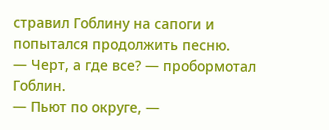стравил Гоблину на сапоги и попытался продолжить песню.
— Черт, а где все? — пробормотал Гоблин.
— Пьют по округе, —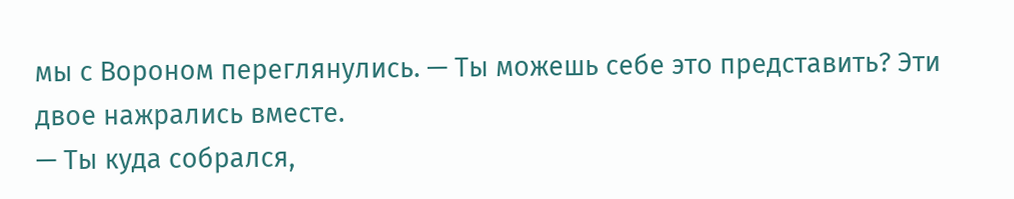мы с Вороном переглянулись. — Ты можешь себе это представить? Эти двое нажрались вместе.
— Ты куда собрался,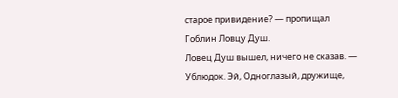старое привидение? — пропищал Гоблин Ловцу Душ.
Ловец Душ вышел, ничего не сказав. — Ублюдок. Эй, Одноглазый, дружище,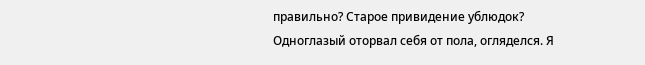правильно? Старое привидение ублюдок?
Одноглазый оторвал себя от пола, огляделся. Я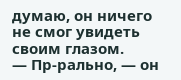думаю, он ничего не смог увидеть своим глазом.
— Пр-рально, — он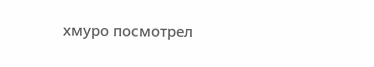хмуро посмотрел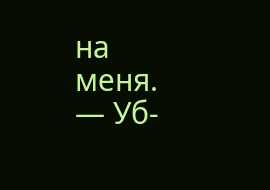на меня. — Уб-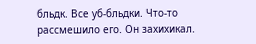бльдк. Все уб-бльдки. Что-то рассмешило его. Он захихикал.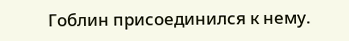Гоблин присоединился к нему.